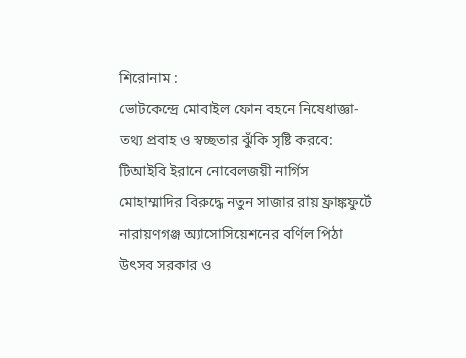শিরোনাম :
ভোটকেন্দ্রে মোবাইল ফোন বহনে নিষেধাজ্ঞা- তথ্য প্রবাহ ও স্বচ্ছতার ঝুঁকি সৃষ্টি করবে: টিআইবি ইরানে নোবেলজয়ী নার্গিস মোহাম্মাদির বিরুদ্ধে নতুন সাজার রায় ফ্রাঙ্কফুর্টে নারায়ণগঞ্জ অ্যাসোসিয়েশনের বর্ণিল পিঠা উৎসব সরকার ও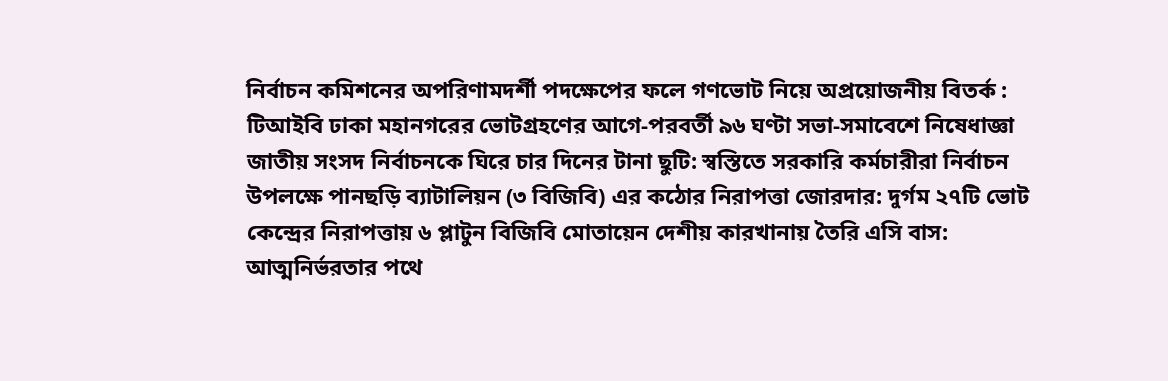নির্বাচন কমিশনের অপরিণামদর্শী পদক্ষেপের ফলে গণভোট নিয়ে অপ্রয়োজনীয় বিতর্ক : টিআইবি ঢাকা মহানগরের ভোটগ্রহণের আগে-পরবর্তী ৯৬ ঘণ্টা সভা-সমাবেশে নিষেধাজ্ঞা জাতীয় সংসদ নির্বাচনকে ঘিরে চার দিনের টানা ছুটি: স্বস্তিতে সরকারি কর্মচারীরা নির্বাচন উপলক্ষে পানছড়ি ব্যাটালিয়ন (৩ বিজিবি) এর কঠোর নিরাপত্তা জোরদার: দুর্গম ২৭টি ভোট কেন্দ্রের নিরাপত্তায় ৬ প্লাটুন বিজিবি মোতায়েন দেশীয় কারখানায় তৈরি এসি বাস: আত্মনির্ভরতার পথে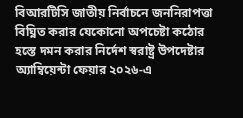বিআরটিসি জাতীয় নির্বাচনে জননিরাপত্তা বিঘ্নিত করার যেকোনো অপচেষ্টা কঠোর হস্তে দমন করার নির্দেশ স্বরাষ্ট্র উপদেষ্টার অ্যাম্বিয়েন্টা ফেয়ার ২০২৬-এ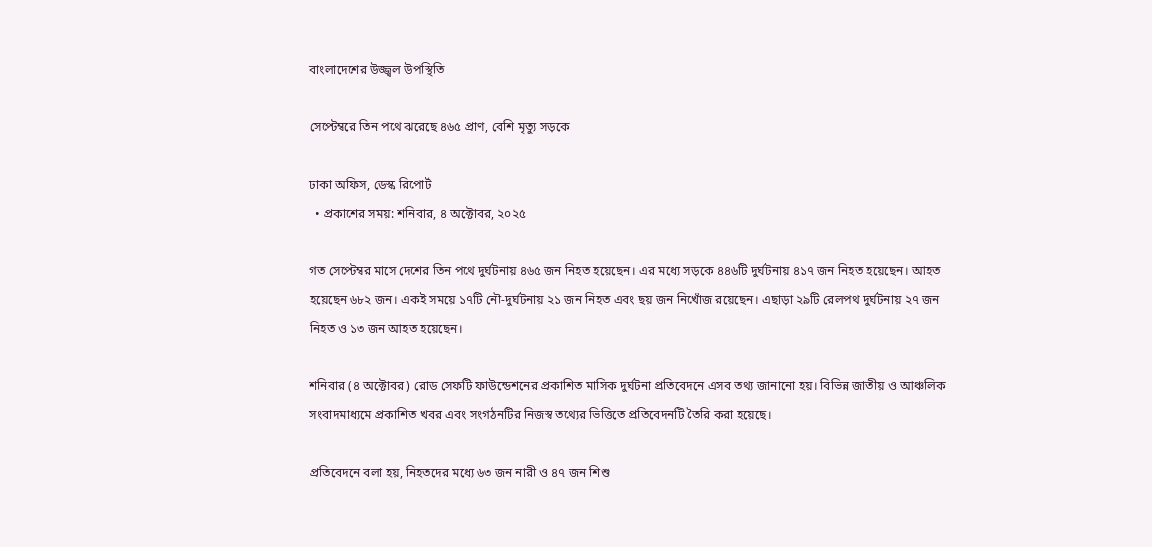বাংলাদেশের উজ্জ্বল উপস্থিতি

সেপ্টেম্বরে তিন পথে ঝরেছে ৪৬৫ প্রাণ, বেশি মৃত্যু সড়কে

ঢাকা অ‌ফিস, ডেস্ক রি‌পোর্ট
  • প্রকাশের সময়: শনিবার, ৪ অক্টোবর, ২০২৫

গত সেপ্টেম্বর মাসে দেশের তিন পথে দুর্ঘটনায় ৪৬৫ জন নিহত হয়েছেন। এর মধ্যে সড়কে ৪৪৬টি দুর্ঘটনায় ৪১৭ জন নিহত হয়েছেন। আহত হয়েছেন ৬৮২ জন। একই সময়ে ১৭টি নৌ-দুর্ঘটনায় ২১ জন নিহত এবং ছয় জন নিখোঁজ রয়েছেন। এছাড়া ২৯টি রেলপথ দুর্ঘটনায় ২৭ জন নিহত ও ১৩ জন আহত হয়েছেন।

শনিবার (৪ অক্টোবর) রোড সেফটি ফাউন্ডেশনের প্রকাশিত মাসিক দুর্ঘটনা প্রতিবেদনে এসব তথ্য জানানো হয়। বিভিন্ন জাতীয় ও আঞ্চলিক সংবাদমাধ্যমে প্রকাশিত খবর এবং সংগঠনটির নিজস্ব তথ্যের ভিত্তিতে প্রতিবেদনটি তৈরি করা হয়েছে।

প্রতিবেদনে বলা হয়, নিহতদের মধ্যে ৬৩ জন নারী ও ৪৭ জন শিশু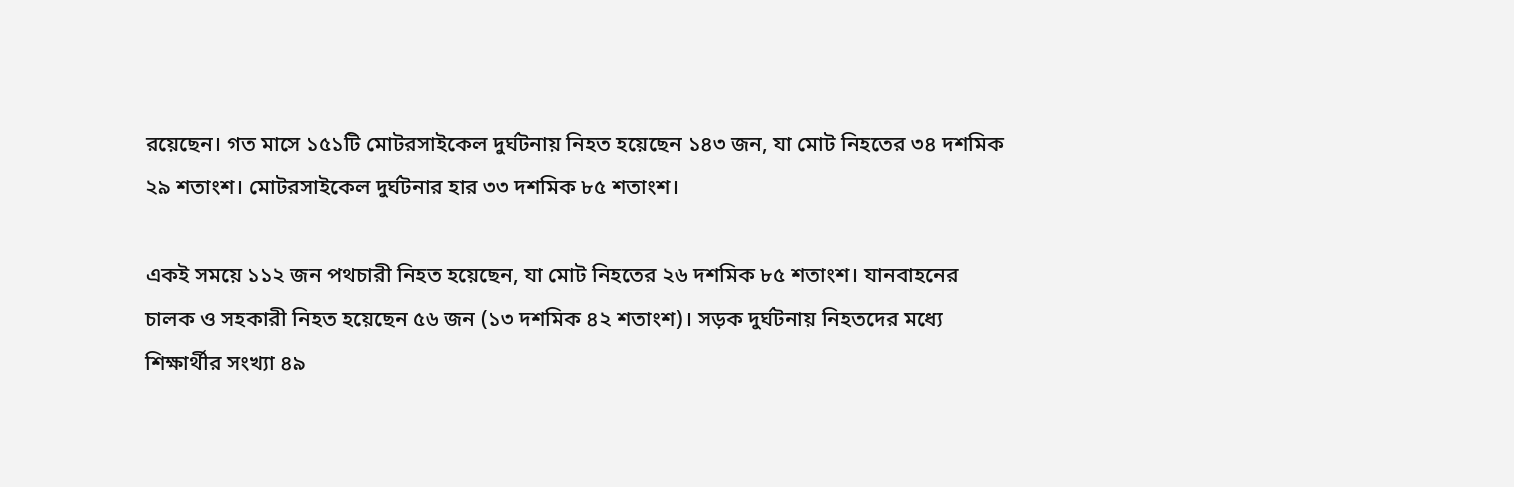রয়েছেন। গত মাসে ১৫১টি মোটরসাইকেল দুর্ঘটনায় নিহত হয়েছেন ১৪৩ জন, যা মোট নিহতের ৩৪ দশমিক ২৯ শতাংশ। মোটরসাইকেল দুর্ঘটনার হার ৩৩ দশমিক ৮৫ শতাংশ।

একই সময়ে ১১২ জন পথচারী নিহত হয়েছেন, যা মোট নিহতের ২৬ দশমিক ৮৫ শতাংশ। যানবাহনের চালক ও সহকারী নিহত হয়েছেন ৫৬ জন (১৩ দশমিক ৪২ শতাংশ)। সড়ক দুর্ঘটনায় নিহতদের মধ্যে শিক্ষার্থীর সংখ্যা ৪৯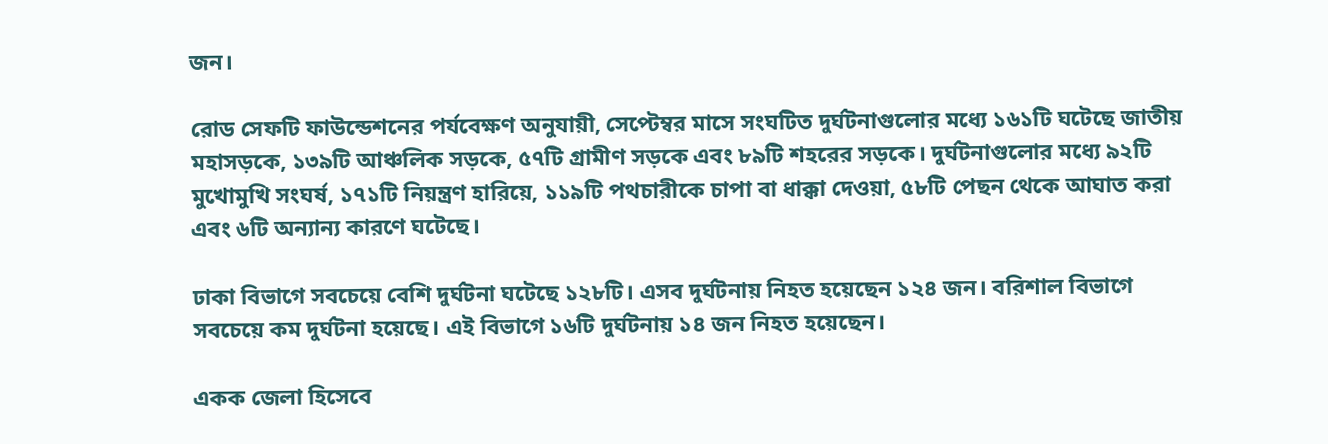জন।

রোড সেফটি ফাউন্ডেশনের পর্যবেক্ষণ অনুযায়ী, সেপ্টেম্বর মাসে সংঘটিত দুর্ঘটনাগুলোর মধ্যে ১৬১টি ঘটেছে জাতীয় মহাসড়কে, ১৩৯টি আঞ্চলিক সড়কে, ৫৭টি গ্রামীণ সড়কে এবং ৮৯টি শহরের সড়কে। দুর্ঘটনাগুলোর মধ্যে ৯২টি মুখোমুখি সংঘর্ষ, ১৭১টি নিয়ন্ত্রণ হারিয়ে, ১১৯টি পথচারীকে চাপা বা ধাক্কা দেওয়া, ৫৮টি পেছন থেকে আঘাত করা এবং ৬টি অন্যান্য কারণে ঘটেছে।

ঢাকা বিভাগে সবচেয়ে বেশি দুর্ঘটনা ঘটেছে ১২৮টি। এসব দুর্ঘটনায় নিহত হয়েছেন ১২৪ জন। বরিশাল বিভাগে সবচেয়ে কম দুর্ঘটনা হয়েছে। এই বিভাগে ১৬টি দুর্ঘটনায় ১৪ জন নিহত হয়েছেন।

একক জেলা হিসেবে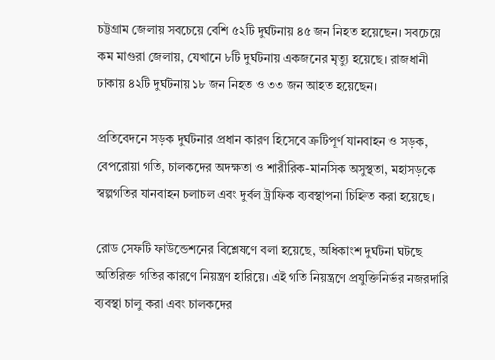চট্টগ্রাম জেলায় সবচেয়ে বেশি ৫২টি দুর্ঘটনায় ৪৫ জন নিহত হয়েছেন। সবচেয়ে কম মাগুরা জেলায়, যেখানে ৮টি দুর্ঘটনায় একজনের মৃত্যু হয়েছে। রাজধানী ঢাকায় ৪২টি দুর্ঘটনায় ১৮ জন নিহত ও ৩৩ জন আহত হয়েছেন।

প্রতিবেদনে সড়ক দুর্ঘটনার প্রধান কারণ হিসেবে ত্রুটিপূর্ণ যানবাহন ও সড়ক, বেপরোয়া গতি, চালকদের অদক্ষতা ও শারীরিক-মানসিক অসুস্থতা, মহাসড়কে স্বল্পগতির যানবাহন চলাচল এবং দুর্বল ট্রাফিক ব্যবস্থাপনা চিহ্নিত করা হয়েছে।

রোড সেফটি ফাউন্ডেশনের বিশ্লেষণে বলা হয়েছে, অধিকাংশ দুর্ঘটনা ঘটছে অতিরিক্ত গতির কারণে নিয়ন্ত্রণ হারিয়ে। এই গতি নিয়ন্ত্রণে প্রযুক্তিনির্ভর নজরদারি ব্যবস্থা চালু করা এবং চালকদের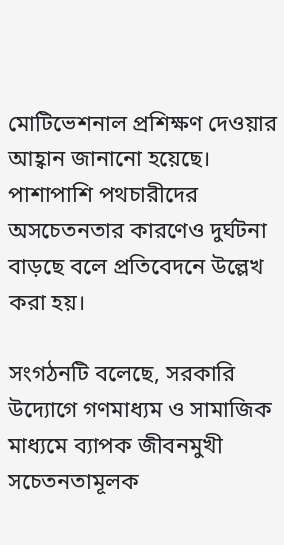মোটিভেশনাল প্রশিক্ষণ দেওয়ার আহ্বান জানানো হয়েছে। পাশাপাশি পথচারীদের অসচেতনতার কারণেও দুর্ঘটনা বাড়ছে বলে প্রতিবেদনে উল্লেখ করা হয়।

সংগঠনটি বলেছে, সরকারি উদ্যোগে গণমাধ্যম ও সামাজিক মাধ্যমে ব্যাপক জীবনমুখী সচেতনতামূলক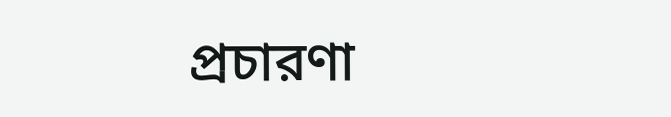প্রচারণা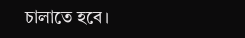চালাতে হবে।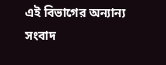এই বিভাগের অন্যান্য সংবাদ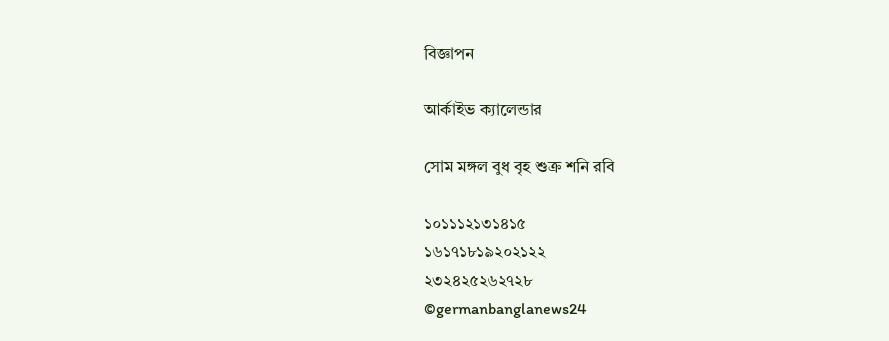বিজ্ঞাপন

আর্কাইভ ক্যালেন্ডার

সোম মঙ্গল বুধ বৃহ শুক্র শনি রবি

১০১১১২১৩১৪১৫
১৬১৭১৮১৯২০২১২২
২৩২৪২৫২৬২৭২৮
©germanbanglanews24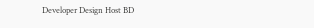Developer Design Host BD